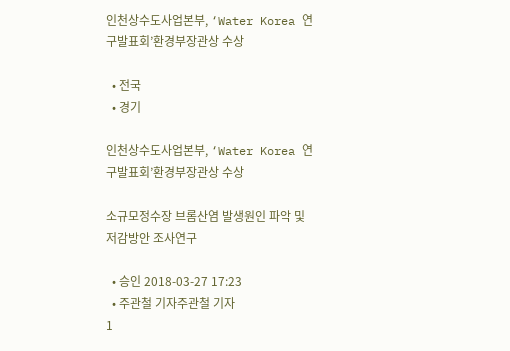인천상수도사업본부, ‘Water Korea 연구발표회’환경부장관상 수상

  • 전국
  • 경기

인천상수도사업본부, ‘Water Korea 연구발표회’환경부장관상 수상

소규모정수장 브롬산염 발생원인 파악 및 저감방안 조사연구

  • 승인 2018-03-27 17:23
  • 주관철 기자주관철 기자
1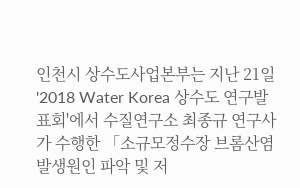인천시 상수도사업본부는 지난 21일 '2018 Water Korea 상수도 연구발표회'에서 수질연구소 최종규 연구사가 수행한 「소규모정수장 브롬산염 발생원인 파악 및 저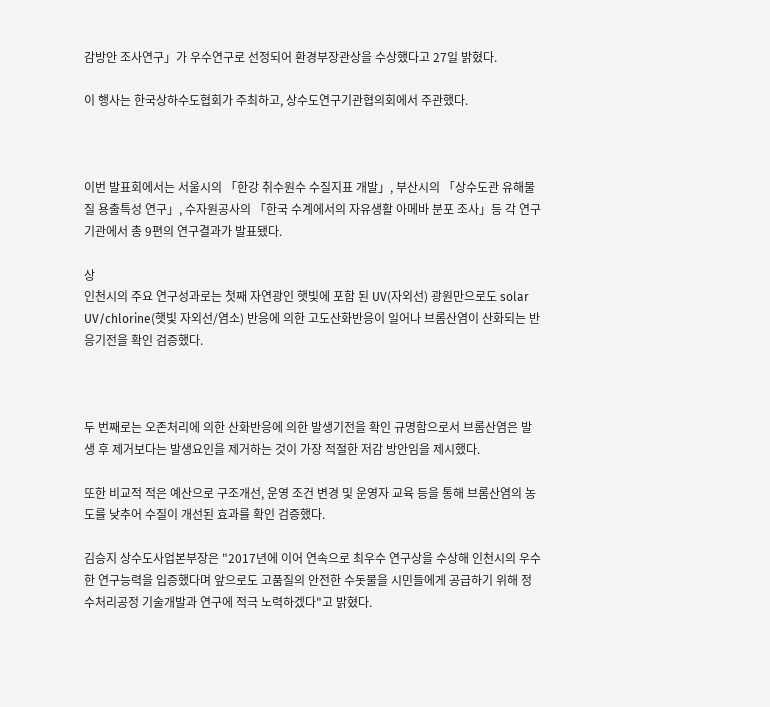감방안 조사연구」가 우수연구로 선정되어 환경부장관상을 수상했다고 27일 밝혔다.

이 행사는 한국상하수도협회가 주최하고, 상수도연구기관협의회에서 주관했다.



이번 발표회에서는 서울시의 「한강 취수원수 수질지표 개발」, 부산시의 「상수도관 유해물질 용출특성 연구」, 수자원공사의 「한국 수계에서의 자유생활 아메바 분포 조사」등 각 연구기관에서 총 9편의 연구결과가 발표됐다.

상
인천시의 주요 연구성과로는 첫째 자연광인 햇빛에 포함 된 UV(자외선) 광원만으로도 solar UV/chlorine(햇빛 자외선/염소) 반응에 의한 고도산화반응이 일어나 브롬산염이 산화되는 반응기전을 확인 검증했다.



두 번째로는 오존처리에 의한 산화반응에 의한 발생기전을 확인 규명함으로서 브롬산염은 발생 후 제거보다는 발생요인을 제거하는 것이 가장 적절한 저감 방안임을 제시했다.

또한 비교적 적은 예산으로 구조개선, 운영 조건 변경 및 운영자 교육 등을 통해 브롬산염의 농도를 낮추어 수질이 개선된 효과를 확인 검증했다.

김승지 상수도사업본부장은 "2017년에 이어 연속으로 최우수 연구상을 수상해 인천시의 우수한 연구능력을 입증했다며 앞으로도 고품질의 안전한 수돗물을 시민들에게 공급하기 위해 정수처리공정 기술개발과 연구에 적극 노력하겠다"고 밝혔다.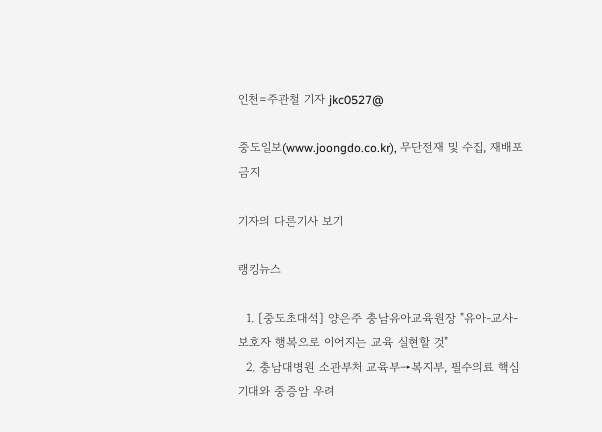인천=주관철 기자 jkc0527@

중도일보(www.joongdo.co.kr), 무단전재 및 수집, 재배포 금지

기자의 다른기사 보기

랭킹뉴스

  1. [중도초대석] 양은주 충남유아교육원장 "유아-교사-보호자 행복으로 이어지는 교육 실현할 것"
  2. 충남대병원 소관부처 교육부→복지부, 필수의료 핵심 기대와 중증암 우려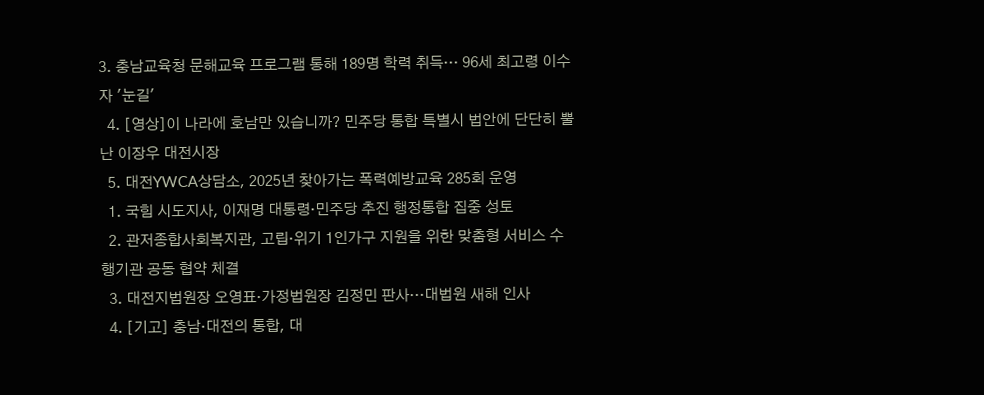3. 충남교육청 문해교육 프로그램 통해 189명 학력 취득… 96세 최고령 이수자 '눈길'
  4. [영상]이 나라에 호남만 있습니까? 민주당 통합 특별시 법안에 단단히 뿔난 이장우 대전시장
  5. 대전YWCA상담소, 2025년 찾아가는 폭력예방교육 285회 운영
  1. 국힘 시도지사, 이재명 대통령·민주당 추진 행정통합 집중 성토
  2. 관저종합사회복지관, 고립·위기 1인가구 지원을 위한 맞춤형 서비스 수행기관 공동 협약 체결
  3. 대전지법원장 오영표·가정법원장 김정민 판사…대법원 새해 인사
  4. [기고] 충남·대전의 통합, 대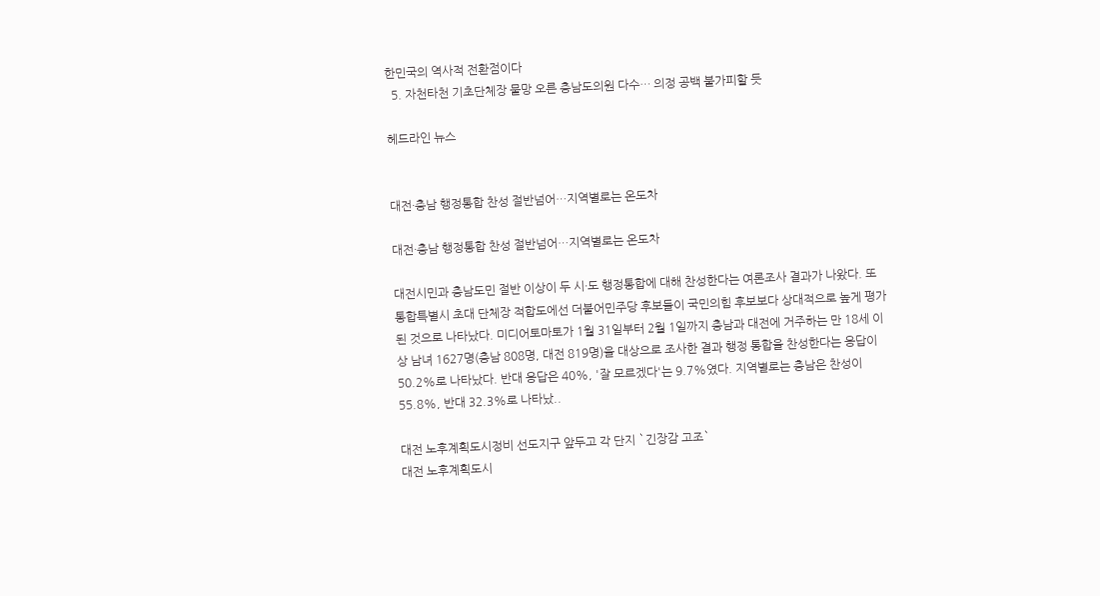한민국의 역사적 전환점이다
  5. 자천타천 기초단체장 물망 오른 충남도의원 다수… 의정 공백 불가피할 듯

헤드라인 뉴스


대전·충남 행정통합 찬성 절반넘어…지역별로는 온도차

대전·충남 행정통합 찬성 절반넘어…지역별로는 온도차

대전시민과 충남도민 절반 이상이 두 시·도 행정통합에 대해 찬성한다는 여론조사 결과가 나왔다. 또 통합특별시 초대 단체장 적합도에선 더불어민주당 후보들이 국민의힘 후보보다 상대적으로 높게 평가된 것으로 나타났다. 미디어토마토가 1월 31일부터 2월 1일까지 충남과 대전에 거주하는 만 18세 이상 남녀 1627명(충남 808명, 대전 819명)을 대상으로 조사한 결과 행정 통합을 찬성한다는 응답이 50.2%로 나타났다. 반대 응답은 40%, '잘 모르겠다'는 9.7%였다. 지역별로는 충남은 찬성이 55.8%, 반대 32.3%로 나타났..

대전 노후계획도시정비 선도지구 앞두고 각 단지 `긴장감 고조`
대전 노후계획도시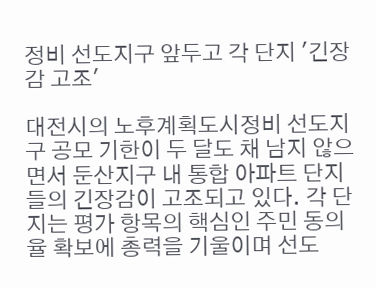정비 선도지구 앞두고 각 단지 '긴장감 고조'

대전시의 노후계획도시정비 선도지구 공모 기한이 두 달도 채 남지 않으면서 둔산지구 내 통합 아파트 단지들의 긴장감이 고조되고 있다. 각 단지는 평가 항목의 핵심인 주민 동의율 확보에 총력을 기울이며 선도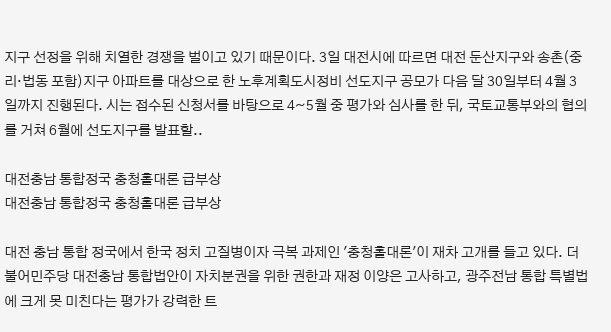지구 선정을 위해 치열한 경쟁을 벌이고 있기 때문이다. 3일 대전시에 따르면 대전 둔산지구와 송촌(중리·법동 포함)지구 아파트를 대상으로 한 노후계획도시정비 선도지구 공모가 다음 달 30일부터 4월 3일까지 진행된다. 시는 접수된 신청서를 바탕으로 4~5월 중 평가와 심사를 한 뒤, 국토교통부와의 협의를 거쳐 6월에 선도지구를 발표할..

대전충남 통합정국 충청홀대론 급부상
대전충남 통합정국 충청홀대론 급부상

대전 충남 통합 정국에서 한국 정치 고질병이자 극복 과제인 '충청홀대론'이 재차 고개를 들고 있다. 더불어민주당 대전충남 통합법안이 자치분권을 위한 권한과 재정 이양은 고사하고, 광주전남 통합 특별법에 크게 못 미친다는 평가가 강력한 트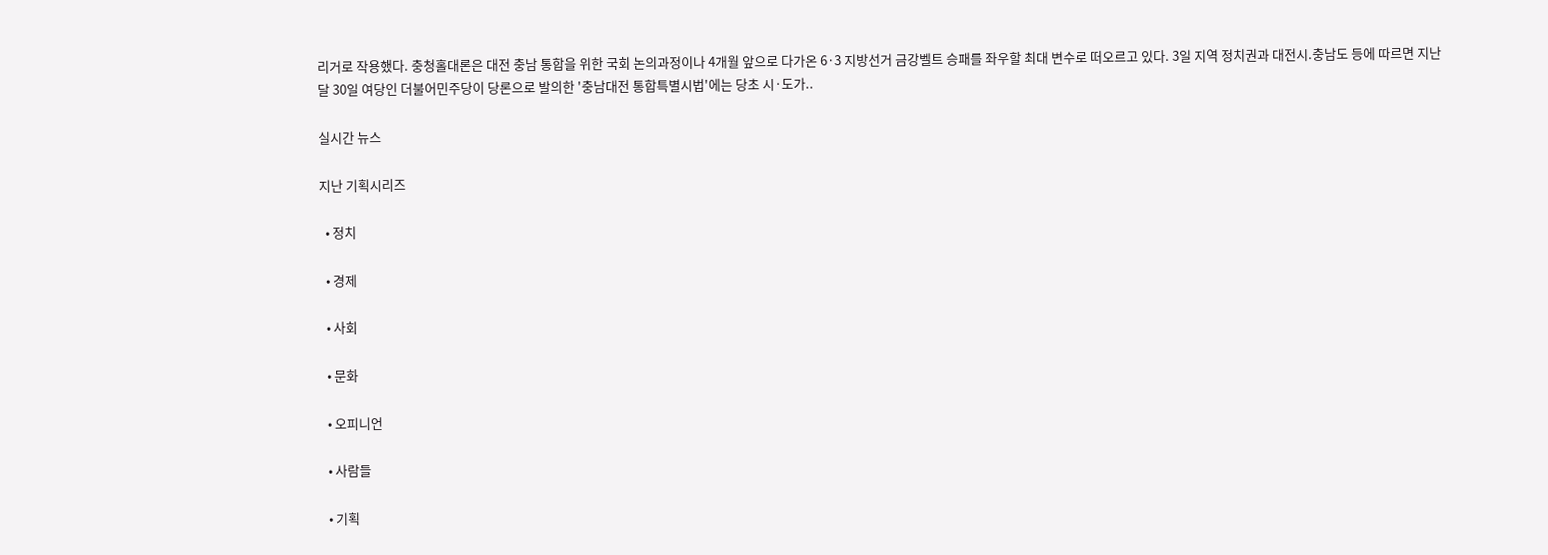리거로 작용했다. 충청홀대론은 대전 충남 통합을 위한 국회 논의과정이나 4개월 앞으로 다가온 6·3 지방선거 금강벨트 승패를 좌우할 최대 변수로 떠오르고 있다. 3일 지역 정치권과 대전시.충남도 등에 따르면 지난달 30일 여당인 더불어민주당이 당론으로 발의한 '충남대전 통합특별시법'에는 당초 시·도가..

실시간 뉴스

지난 기획시리즈

  • 정치

  • 경제

  • 사회

  • 문화

  • 오피니언

  • 사람들

  • 기획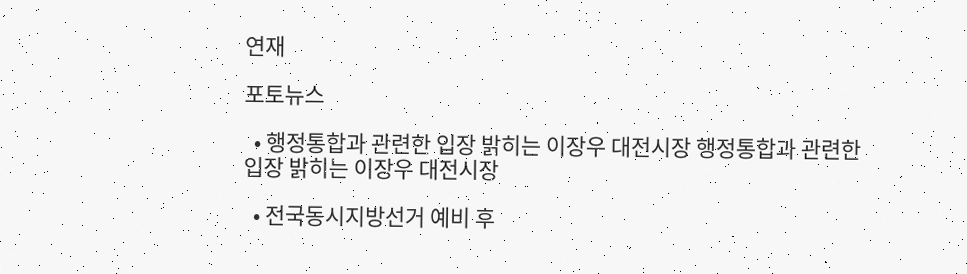연재

포토뉴스

  • 행정통합과 관련한 입장 밝히는 이장우 대전시장 행정통합과 관련한 입장 밝히는 이장우 대전시장

  • 전국동시지방선거 예비 후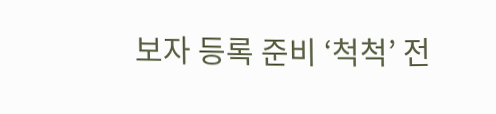보자 등록 준비 ‘척척’ 전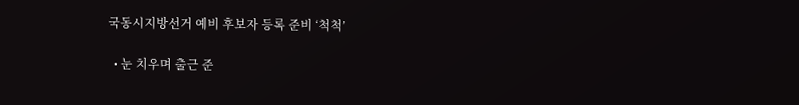국동시지방선거 예비 후보자 등록 준비 ‘척척’

  • 눈 치우며 출근 준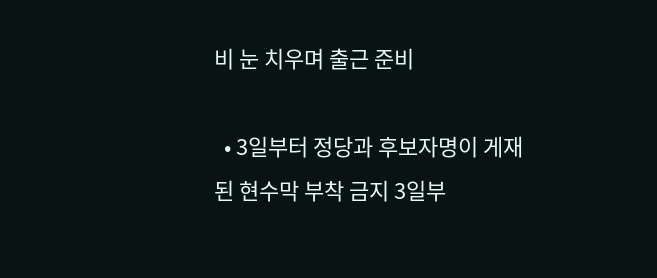비 눈 치우며 출근 준비

  • 3일부터 정당과 후보자명이 게재된 현수막 부착 금지 3일부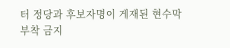터 정당과 후보자명이 게재된 현수막 부착 금지